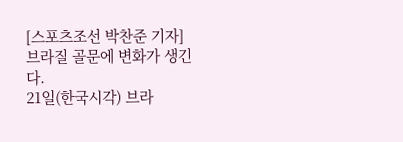[스포츠조선 박찬준 기자]브라질 골문에 변화가 생긴다.
21일(한국시각) 브라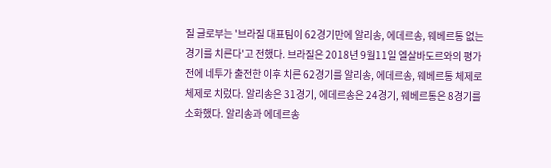질 글로부는 '브라질 대표팀이 62경기만에 알리송, 에데르송, 웨베르통 없는 경기를 치른다'고 전했다. 브라질은 2018년 9월11일 엘살바도르와의 평가전에 네투가 출전한 이후 치른 62경기를 알리송, 에데르송, 웨베르통 체제로 체제로 치렀다. 알리송은 31경기, 에데르송은 24경기, 웨베르통은 8경기를 소화했다. 알리송과 에데르송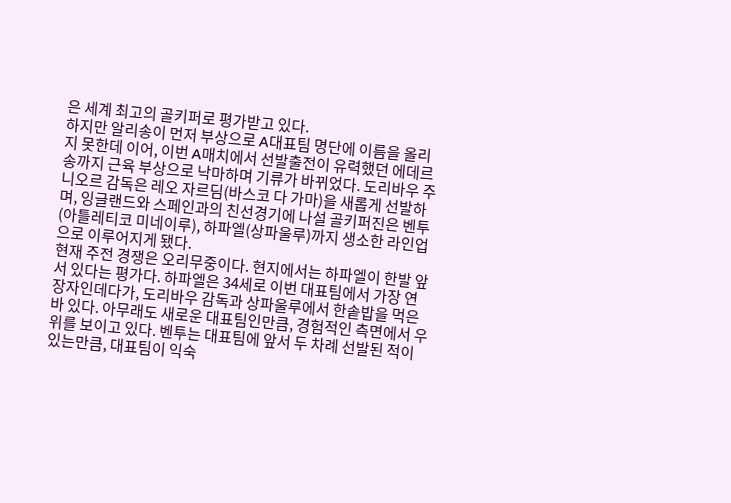은 세계 최고의 골키퍼로 평가받고 있다.
하지만 알리송이 먼저 부상으로 A대표팀 명단에 이름을 올리지 못한데 이어, 이번 A매치에서 선발출전이 유력했던 에데르송까지 근육 부상으로 낙마하며 기류가 바뀌었다. 도리바우 주니오르 감독은 레오 자르딤(바스코 다 가마)을 새롭게 선발하며, 잉글랜드와 스페인과의 친선경기에 나설 골키퍼진은 벤투(아틀레티코 미네이루), 하파엘(상파울루)까지 생소한 라인업으로 이루어지게 됐다.
현재 주전 경쟁은 오리무중이다. 현지에서는 하파엘이 한발 앞서 있다는 평가다. 하파엘은 34세로 이번 대표팀에서 가장 연장자인데다가, 도리바우 감독과 상파울루에서 한솥밥을 먹은 바 있다. 아무래도 새로운 대표팀인만큼, 경험적인 측면에서 우위를 보이고 있다. 벤투는 대표팀에 앞서 두 차례 선발된 적이 있는만큼, 대표팀이 익숙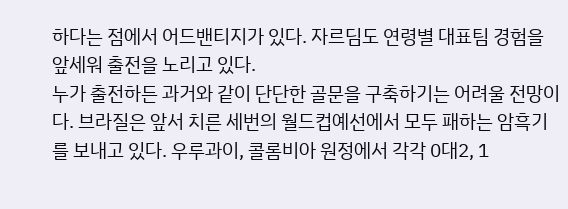하다는 점에서 어드밴티지가 있다. 자르딤도 연령별 대표팀 경험을 앞세워 출전을 노리고 있다.
누가 출전하든 과거와 같이 단단한 골문을 구축하기는 어려울 전망이다. 브라질은 앞서 치른 세번의 월드컵예선에서 모두 패하는 암흑기를 보내고 있다. 우루과이, 콜롬비아 원정에서 각각 0대2, 1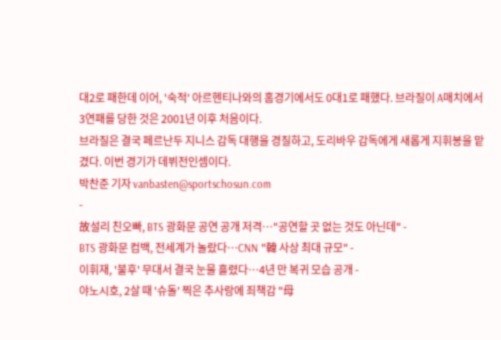대2로 패한데 이어, '숙적' 아르헨티나와의 홈경기에서도 0대1로 패했다. 브라질이 A매치에서 3연패를 당한 것은 2001년 이후 처음이다.
브라질은 결국 페르난두 지니스 감독 대행을 경질하고, 도리바우 감독에게 새롭게 지휘봉을 맡겼다. 이번 경기가 데뷔전인셈이다.
박찬준 기자 vanbasten@sportschosun.com
-
故설리 친오빠, BTS 광화문 공연 공개 저격…"공연할 곳 없는 것도 아닌데" -
BTS 광화문 컴백, 전세계가 놀랐다…CNN "韓 사상 최대 규모" -
이휘재, '불후' 무대서 결국 눈물 흘렸다…4년 만 복귀 모습 공개 -
야노시호, 2살 때 '슈돌' 찍은 추사랑에 죄책감 "母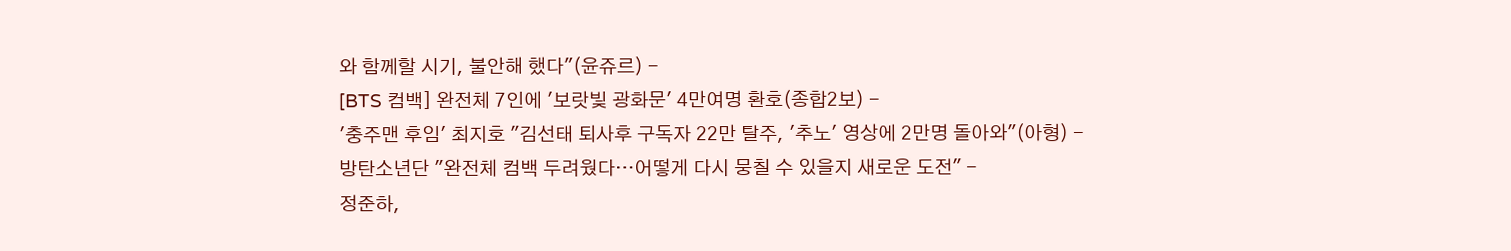와 함께할 시기, 불안해 했다"(윤쥬르) -
[BTS 컴백] 완전체 7인에 '보랏빛 광화문' 4만여명 환호(종합2보) -
'충주맨 후임' 최지호 "김선태 퇴사후 구독자 22만 탈주, '추노' 영상에 2만명 돌아와"(아형) -
방탄소년단 "완전체 컴백 두려웠다…어떻게 다시 뭉칠 수 있을지 새로운 도전" -
정준하,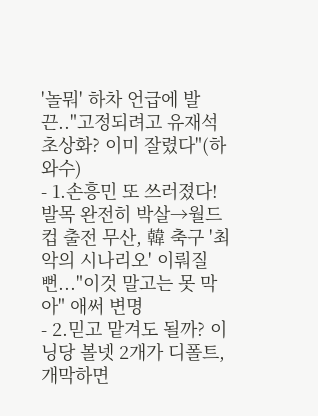'놀뭐' 하차 언급에 발끈.."고정되려고 유재석 초상화? 이미 잘렸다"(하와수)
- 1.손흥민 또 쓰러졌다! 발목 완전히 박살→월드컵 출전 무산, 韓 축구 '최악의 시나리오' 이뤄질 뻔..."이것 말고는 못 막아" 애써 변명
- 2.믿고 맡겨도 될까? 이닝당 볼넷 2개가 디폴트, 개막하면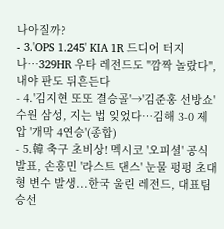나아질까?
- 3.'OPS 1.245' KIA 1R 드디어 터지나…329HR 우타 레전드도 "깜짝 놀랐다", 내야 판도 뒤흔든다
- 4.'김지현 또또 결승골'→'김준홍 선방쇼' 수원 삼성, 지는 법 잊었다…김해 3-0 제압 '개막 4연승'(종합)
- 5.韓 축구 초비상! 멕시코 '오피셜' 공식발표, 손흥민 '라스트 댄스' 눈물 펑펑 초대형 변수 발생...한국 울린 레전드, 대표팀 승선